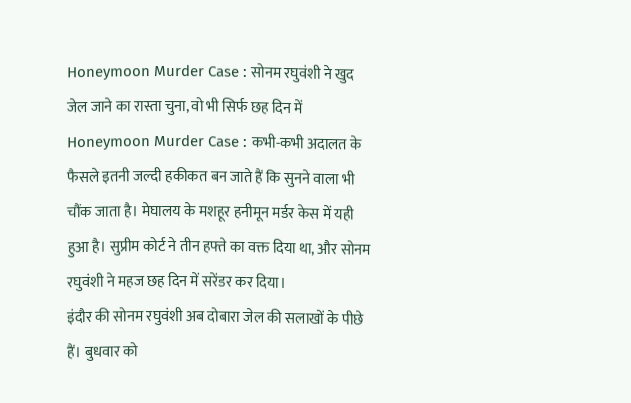Honeymoon Murder Case : सोनम रघुवंशी ने खुद जेल जाने का रास्ता चुना, वो भी सिर्फ छह दिन में
Honeymoon Murder Case : कभी-कभी अदालत के फैसले इतनी जल्दी हकीकत बन जाते हैं कि सुनने वाला भी चौंक जाता है। मेघालय के मशहूर हनीमून मर्डर केस में यही हुआ है। सुप्रीम कोर्ट ने तीन हफ्ते का वक्त दिया था, और सोनम रघुवंशी ने महज छह दिन में सरेंडर कर दिया।
इंदौर की सोनम रघुवंशी अब दोबारा जेल की सलाखों के पीछे हैं। बुधवार को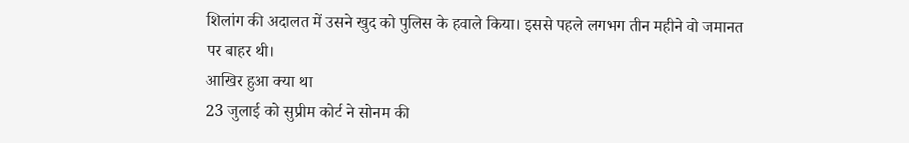शिलांग की अदालत में उसने खुद को पुलिस के हवाले किया। इससे पहले लगभग तीन महीने वो जमानत पर बाहर थी।
आखिर हुआ क्या था
23 जुलाई को सुप्रीम कोर्ट ने सोनम की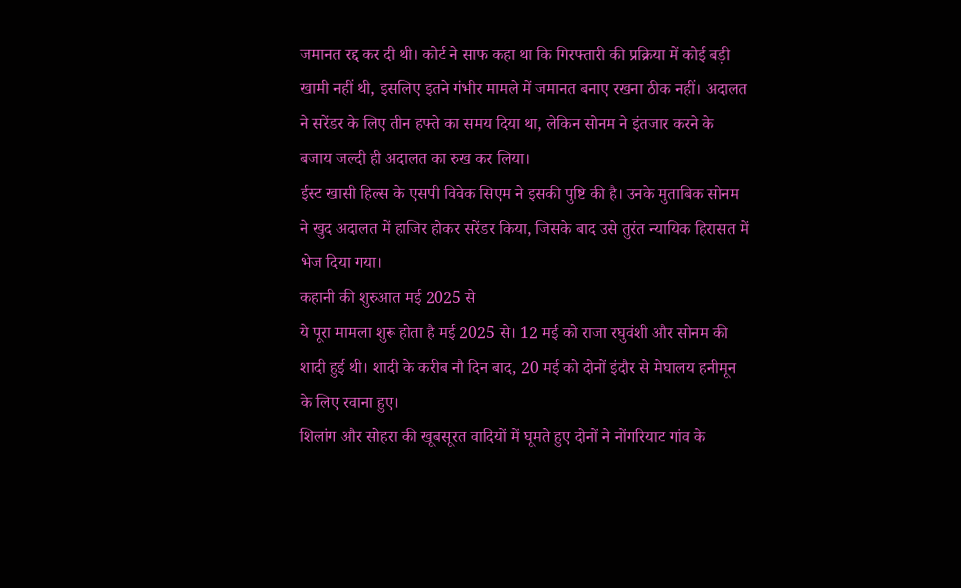जमानत रद्द कर दी थी। कोर्ट ने साफ कहा था कि गिरफ्तारी की प्रक्रिया में कोई बड़ी खामी नहीं थी, इसलिए इतने गंभीर मामले में जमानत बनाए रखना ठीक नहीं। अदालत ने सरेंडर के लिए तीन हफ्ते का समय दिया था, लेकिन सोनम ने इंतजार करने के बजाय जल्दी ही अदालत का रुख कर लिया।
ईस्ट खासी हिल्स के एसपी विवेक सिएम ने इसकी पुष्टि की है। उनके मुताबिक सोनम ने खुद अदालत में हाजिर होकर सरेंडर किया, जिसके बाद उसे तुरंत न्यायिक हिरासत में भेज दिया गया।
कहानी की शुरुआत मई 2025 से
ये पूरा मामला शुरू होता है मई 2025 से। 12 मई को राजा रघुवंशी और सोनम की शादी हुई थी। शादी के करीब नौ दिन बाद, 20 मई को दोनों इंदौर से मेघालय हनीमून के लिए रवाना हुए।
शिलांग और सोहरा की खूबसूरत वादियों में घूमते हुए दोनों ने नोंगरियाट गांव के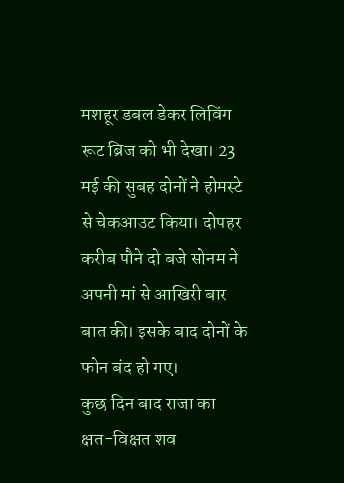मशहूर डबल डेकर लिविंग रूट ब्रिज को भी देखा। 23 मई की सुबह दोनों ने होमस्टे से चेकआउट किया। दोपहर करीब पौने दो बजे सोनम ने अपनी मां से आखिरी बार बात की। इसके बाद दोनों के फोन बंद हो गए।
कुछ दिन बाद राजा का क्षत-विक्षत शव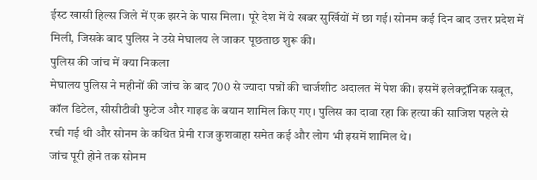ईस्ट खासी हिल्स जिले में एक झरने के पास मिला। पूरे देश में ये खबर सुर्खियों में छा गई। सोनम कई दिन बाद उत्तर प्रदेश में मिली, जिसके बाद पुलिस ने उसे मेघालय ले जाकर पूछताछ शुरू की।
पुलिस की जांच में क्या निकला
मेघालय पुलिस ने महीनों की जांच के बाद 700 से ज्यादा पन्नों की चार्जशीट अदालत में पेश की। इसमें इलेक्ट्रॉनिक सबूत, कॉल डिटेल, सीसीटीवी फुटेज और गाइड के बयान शामिल किए गए। पुलिस का दावा रहा कि हत्या की साजिश पहले से रची गई थी और सोनम के कथित प्रेमी राज कुशवाहा समेत कई और लोग भी इसमें शामिल थे।
जांच पूरी होने तक सोनम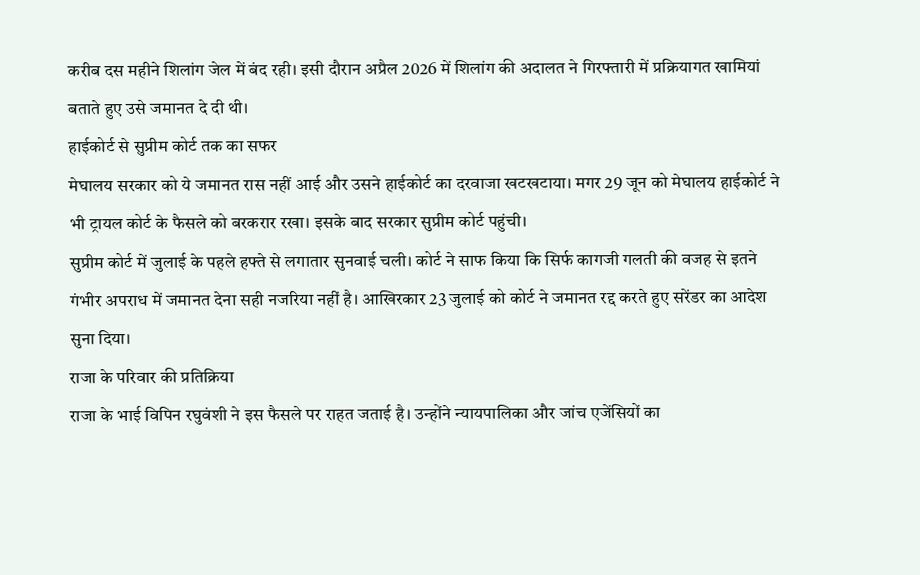करीब दस महीने शिलांग जेल में बंद रही। इसी दौरान अप्रैल 2026 में शिलांग की अदालत ने गिरफ्तारी में प्रक्रियागत खामियां बताते हुए उसे जमानत दे दी थी।
हाईकोर्ट से सुप्रीम कोर्ट तक का सफर
मेघालय सरकार को ये जमानत रास नहीं आई और उसने हाईकोर्ट का दरवाजा खटखटाया। मगर 29 जून को मेघालय हाईकोर्ट ने भी ट्रायल कोर्ट के फैसले को बरकरार रखा। इसके बाद सरकार सुप्रीम कोर्ट पहुंची।
सुप्रीम कोर्ट में जुलाई के पहले हफ्ते से लगातार सुनवाई चली। कोर्ट ने साफ किया कि सिर्फ कागजी गलती की वजह से इतने गंभीर अपराध में जमानत देना सही नजरिया नहीं है। आखिरकार 23 जुलाई को कोर्ट ने जमानत रद्द करते हुए सरेंडर का आदेश सुना दिया।
राजा के परिवार की प्रतिक्रिया
राजा के भाई विपिन रघुवंशी ने इस फैसले पर राहत जताई है। उन्होंने न्यायपालिका और जांच एजेंसियों का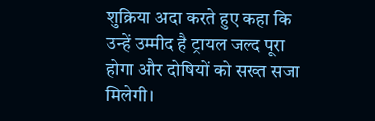शुक्रिया अदा करते हुए कहा कि उन्हें उम्मीद है ट्रायल जल्द पूरा होगा और दोषियों को सख्त सजा मिलेगी।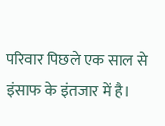परिवार पिछले एक साल से इंसाफ के इंतजार में है।